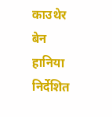काउथेर बेन हानिया निर्देशित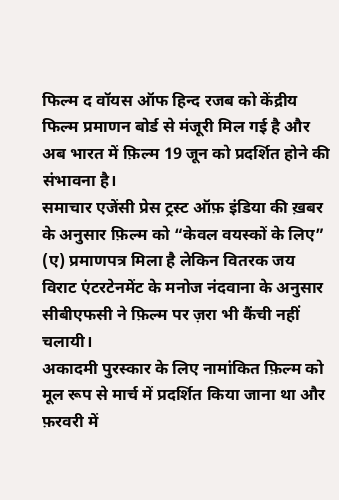फिल्म द वॉयस ऑफ हिन्द रजब को केंद्रीय फिल्म प्रमाणन बोर्ड से मंजूरी मिल गई है और अब भारत में फ़िल्म 19 जून को प्रदर्शित होने की संभावना है।
समाचार एजेंसी प्रेस ट्रस्ट ऑफ़ इंडिया की ख़बर के अनुसार फ़िल्म को “केवल वयस्कों के लिए” (ए) प्रमाणपत्र मिला है लेकिन वितरक जय विराट एंटरटेनमेंट के मनोज नंदवाना के अनुसार सीबीएफसी ने फ़िल्म पर ज़रा भी कैंची नहीं चलायी।
अकादमी पुरस्कार के लिए नामांकित फ़िल्म को मूल रूप से मार्च में प्रदर्शित किया जाना था और फ़रवरी में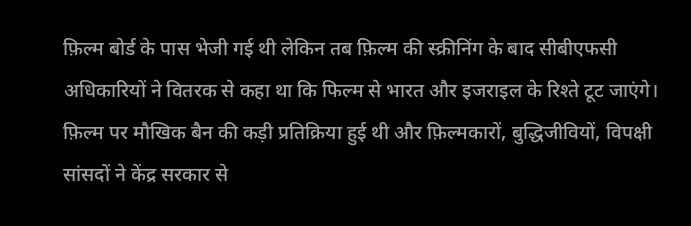फ़िल्म बोर्ड के पास भेजी गई थी लेकिन तब फ़िल्म की स्क्रीनिंग के बाद सीबीएफसी अधिकारियों ने वितरक से कहा था कि फिल्म से भारत और इजराइल के रिश्ते टूट जाएंगे।
फ़िल्म पर मौखिक बैन की कड़ी प्रतिक्रिया हुई थी और फ़िल्मकारों, बुद्धिजीवियों, विपक्षी सांसदों ने केंद्र सरकार से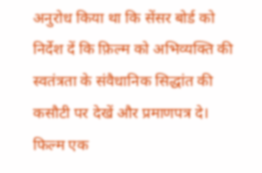अनुरोध किया था कि सेंसर बोर्ड को निर्देश दें कि फ़िल्म को अभिव्यक्ति की स्वतंत्रता के संवैधानिक सिद्धांत की कसौटी पर देखें और प्रमाणपत्र दे।
फिल्म एक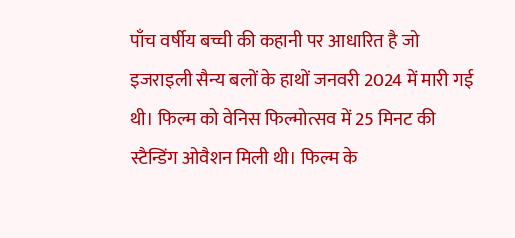पाँच वर्षीय बच्ची की कहानी पर आधारित है जो इजराइली सैन्य बलों के हाथों जनवरी 2024 में मारी गई थी। फिल्म को वेनिस फिल्मोत्सव में 25 मिनट की स्टैन्डिंग ओवैशन मिली थी। फिल्म के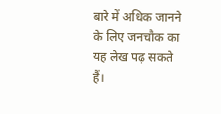बारे में अधिक जानने के लिए जनचौक का यह लेख पढ़ सकते हैं।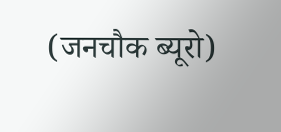(जनचौक ब्यूरो)